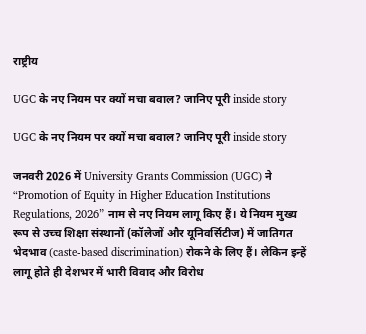राष्ट्रीय

UGC के नए नियम पर क्यों मचा बवाल? जानिए पूरी inside story

UGC के नए नियम पर क्यों मचा बवाल? जानिए पूरी inside story

जनवरी 2026 में University Grants Commission (UGC) ने “Promotion of Equity in Higher Education Institutions Regulations, 2026” नाम से नए नियम लागू किए हैं। ये नियम मुख्य रूप से उच्च शिक्षा संस्थानों (कॉलेजों और यूनिवर्सिटीज) में जातिगत भेदभाव (caste-based discrimination) रोकने के लिए हैं। लेकिन इन्हें लागू होते ही देशभर में भारी विवाद और विरोध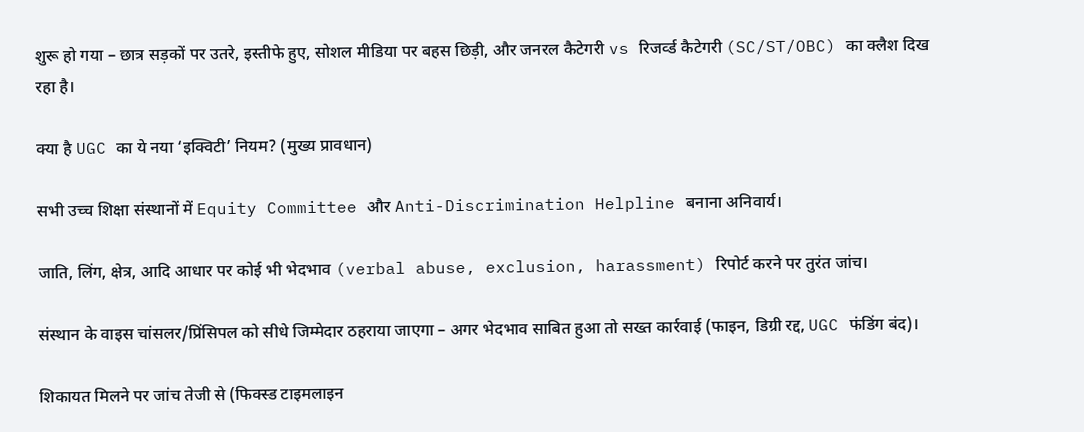शुरू हो गया – छात्र सड़कों पर उतरे, इस्तीफे हुए, सोशल मीडिया पर बहस छिड़ी, और जनरल कैटेगरी vs रिजर्व्ड कैटेगरी (SC/ST/OBC) का क्लैश दिख रहा है।

क्या है UGC का ये नया ‘इक्विटी’ नियम? (मुख्य प्रावधान)

सभी उच्च शिक्षा संस्थानों में Equity Committee और Anti-Discrimination Helpline बनाना अनिवार्य।

जाति, लिंग, क्षेत्र, आदि आधार पर कोई भी भेदभाव (verbal abuse, exclusion, harassment) रिपोर्ट करने पर तुरंत जांच।

संस्थान के वाइस चांसलर/प्रिंसिपल को सीधे जिम्मेदार ठहराया जाएगा – अगर भेदभाव साबित हुआ तो सख्त कार्रवाई (फाइन, डिग्री रद्द, UGC फंडिंग बंद)।

शिकायत मिलने पर जांच तेजी से (फिक्स्ड टाइमलाइन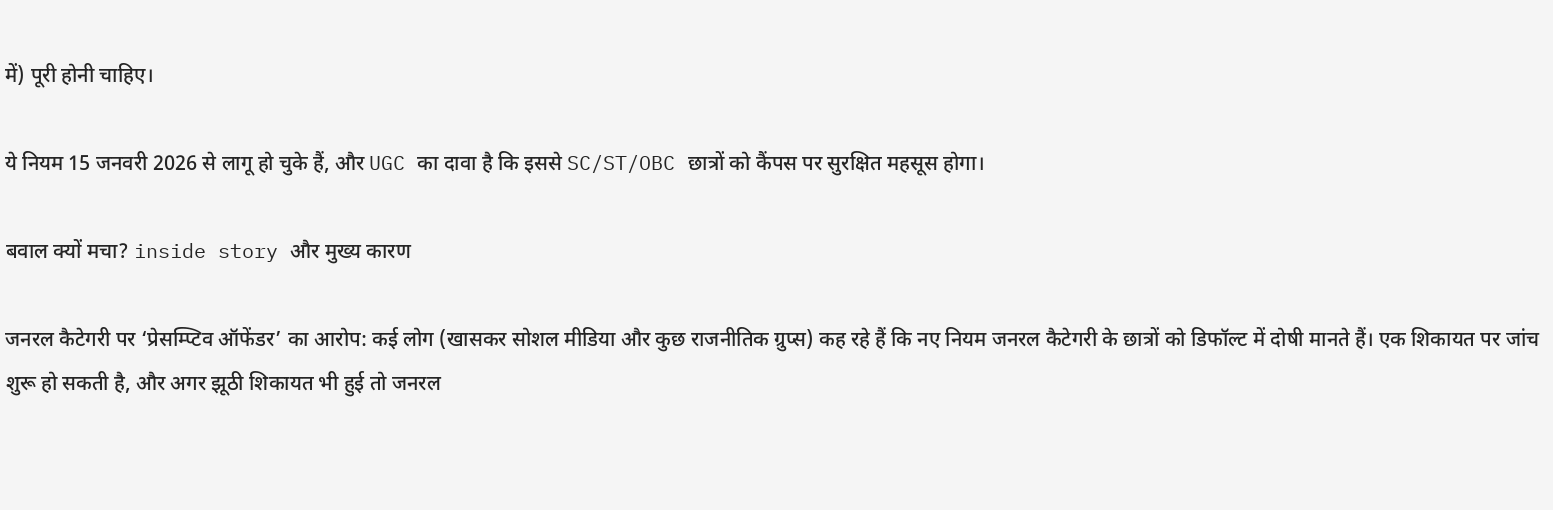में) पूरी होनी चाहिए।

ये नियम 15 जनवरी 2026 से लागू हो चुके हैं, और UGC का दावा है कि इससे SC/ST/OBC छात्रों को कैंपस पर सुरक्षित महसूस होगा।

बवाल क्यों मचा? inside story और मुख्य कारण

जनरल कैटेगरी पर ‘प्रेसम्प्टिव ऑफेंडर’ का आरोप: कई लोग (खासकर सोशल मीडिया और कुछ राजनीतिक ग्रुप्स) कह रहे हैं कि नए नियम जनरल कैटेगरी के छात्रों को डिफॉल्ट में दोषी मानते हैं। एक शिकायत पर जांच शुरू हो सकती है, और अगर झूठी शिकायत भी हुई तो जनरल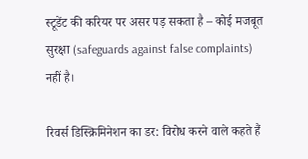स्टूडेंट की करियर पर असर पड़ सकता है – कोई मजबूत सुरक्षा (safeguards against false complaints) नहीं है।

रिवर्स डिस्क्रिमिनेशन का डर: विरोध करने वाले कहते हैं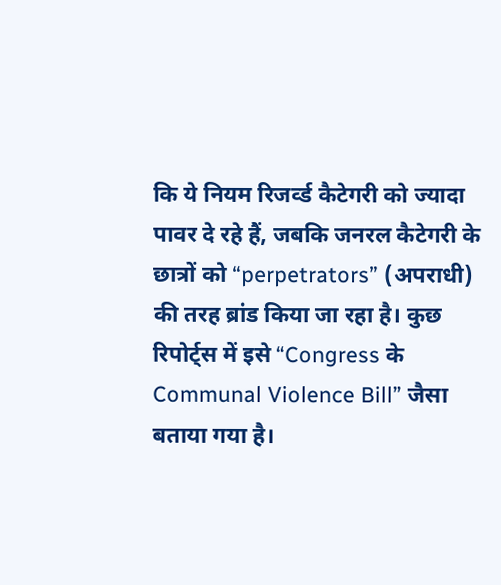कि ये नियम रिजर्व्ड कैटेगरी को ज्यादा पावर दे रहे हैं, जबकि जनरल कैटेगरी के छात्रों को “perpetrators” (अपराधी) की तरह ब्रांड किया जा रहा है। कुछ रिपोर्ट्स में इसे “Congress के Communal Violence Bill” जैसा बताया गया है।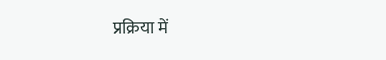प्रक्रिया में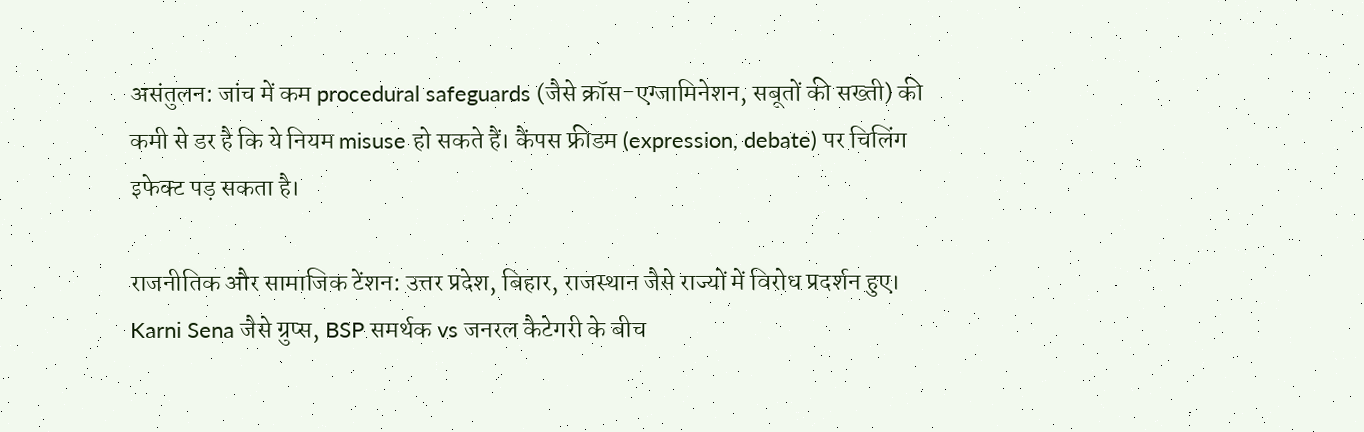असंतुलन: जांच में कम procedural safeguards (जैसे क्रॉस-एग्जामिनेशन, सबूतों की सख्ती) की कमी से डर है कि ये नियम misuse हो सकते हैं। कैंपस फ्रीडम (expression, debate) पर चिलिंग इफेक्ट पड़ सकता है।

राजनीतिक और सामाजिक टेंशन: उत्तर प्रदेश, बिहार, राजस्थान जैसे राज्यों में विरोध प्रदर्शन हुए। Karni Sena जैसे ग्रुप्स, BSP समर्थक vs जनरल कैटेगरी के बीच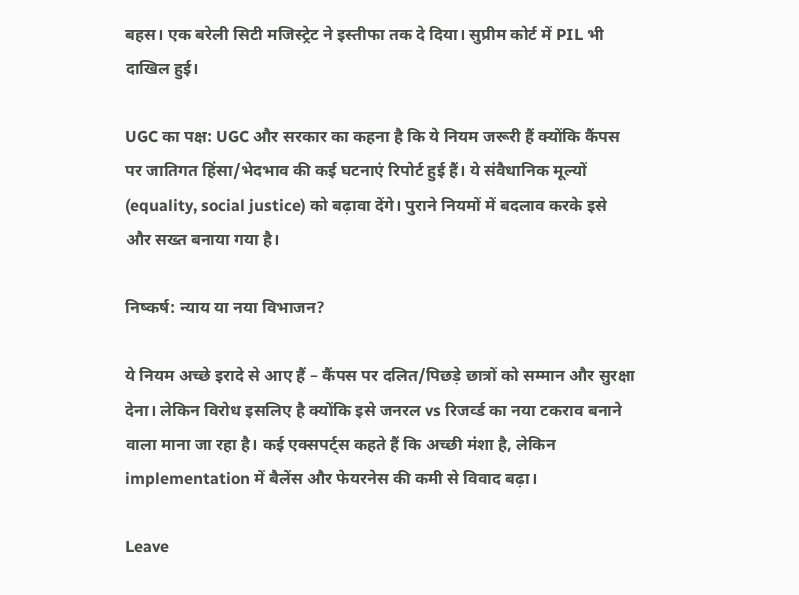बहस। एक बरेली सिटी मजिस्ट्रेट ने इस्तीफा तक दे दिया। सुप्रीम कोर्ट में PIL भी दाखिल हुई।

UGC का पक्ष: UGC और सरकार का कहना है कि ये नियम जरूरी हैं क्योंकि कैंपस पर जातिगत हिंसा/भेदभाव की कई घटनाएं रिपोर्ट हुई हैं। ये संवैधानिक मूल्यों (equality, social justice) को बढ़ावा देंगे। पुराने नियमों में बदलाव करके इसे और सख्त बनाया गया है।

निष्कर्ष: न्याय या नया विभाजन?

ये नियम अच्छे इरादे से आए हैं – कैंपस पर दलित/पिछड़े छात्रों को सम्मान और सुरक्षा देना। लेकिन विरोध इसलिए है क्योंकि इसे जनरल vs रिजर्व्ड का नया टकराव बनाने वाला माना जा रहा है। कई एक्सपर्ट्स कहते हैं कि अच्छी मंशा है, लेकिन implementation में बैलेंस और फेयरनेस की कमी से विवाद बढ़ा।

Leave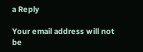a Reply

Your email address will not be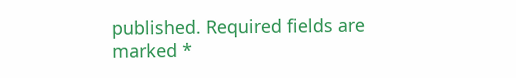published. Required fields are marked *